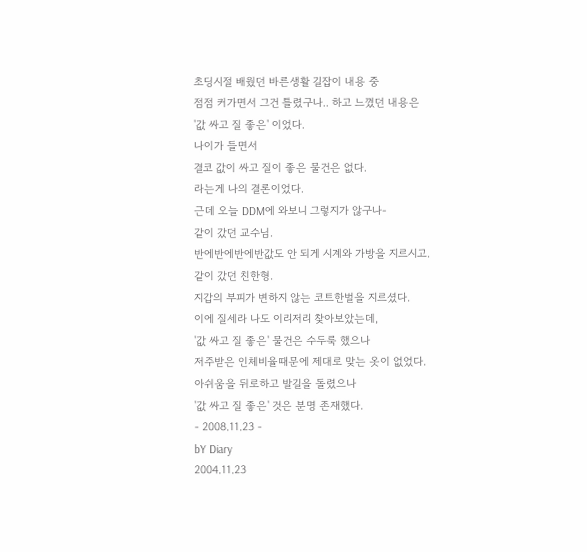초딩시절 배웠던 바른생활 길잡이 내용 중
점점 커가면서 그건 틀렸구나.. 하고 느꼈던 내용은
'값 싸고 질 좋은' 이었다.
나이가 들면서
결코 값이 싸고 질이 좋은 물건은 없다.
라는게 나의 결론이었다.
근데 오늘 DDM에 와보니 그렇지가 않구나-
같이 갔던 교수님.
반에반에반에반값도 안 되게 시계와 가방을 지르시고.
같이 갔던 친한형.
지갑의 부피가 변하지 않는 코트한벌을 지르셨다.
이에 질세라 나도 이리저리 찾아보았는데,
'값 싸고 질 좋은' 물건은 수두룩 했으나
저주받은 인체비율때문에 제대로 맞는 옷이 없었다.
아쉬움을 뒤로하고 발길을 돌렸으나
'값 싸고 질 좋은' 것은 분명 존재했다.
- 2008.11.23 -
bY Diary
2004.11.23